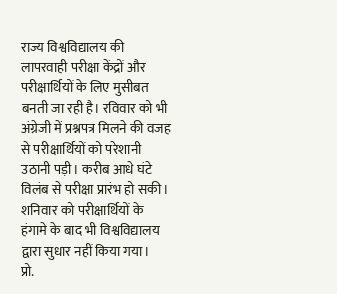राज्य विश्वविद्यालय की लापरवाही परीक्षा केंद्रों और परीक्षार्थियों के लिए मुसीबत बनती जा रही है। रविवार को भी अंग्रेजी में प्रश्नपत्र मिलने की वजह से परीक्षार्थियों को परेशानी उठानी पड़ी। करीब आधे घंटे विलंब से परीक्षा प्रारंभ हो सकी। शनिवार को परीक्षार्थियों के हंगामे के बाद भी विश्वविद्यालय द्वारा सुधार नहीं किया गया।
प्रो.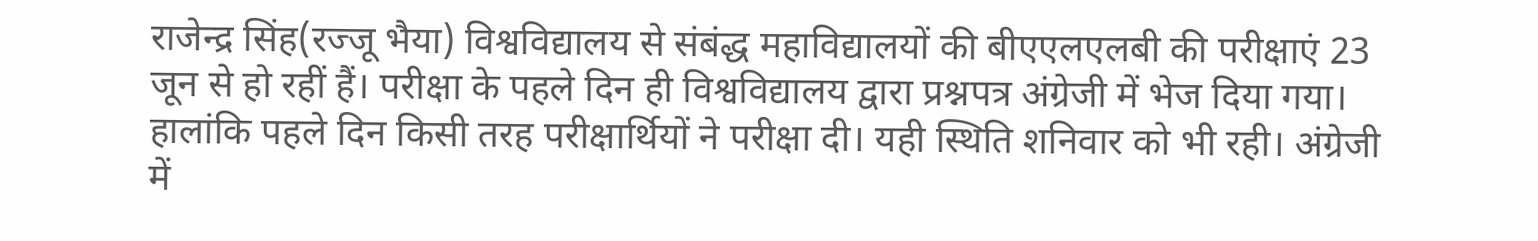राजेन्द्र सिंह(रज्जू भैया) विश्वविद्यालय से संबंद्ध महाविद्यालयों की बीएएलएलबी की परीक्षाएं 23 जून से हो रहीं हैं। परीक्षा के पहले दिन ही विश्वविद्यालय द्वारा प्रश्नपत्र अंग्रेजी में भेज दिया गया। हालांकि पहले दिन किसी तरह परीक्षार्थियों ने परीक्षा दी। यही स्थिति शनिवार को भी रही। अंग्रेजी में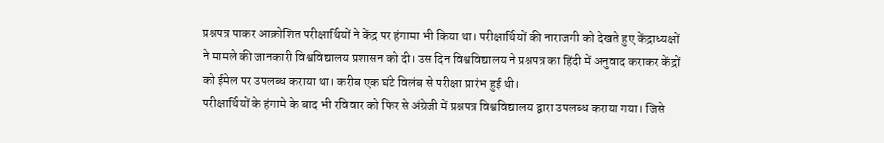प्रश्नपत्र पाकर आक्रोशित परीक्षार्थियों ने केंद्र पर हंगामा भी किया था। परीक्षार्थियों की नाराजगी को देखते हुए केंद्राध्यक्षों ने मामले की जानकारी विश्वविद्यालय प्रशासन को दी। उस दिन विश्वविद्यालय ने प्रश्नपत्र का हिंदी में अनुवाद कराकर केंद्रों को ईमेल पर उपलब्ध कराया था। करीब एक घंटे विलंब से परीक्षा प्रारंभ हुई थी।
परीक्षार्थियों के हंगामे के बाद भी रविवार को फिर से अंग्रेजी में प्रश्नपत्र विश्वविद्यालय द्वारा उपलब्ध कराया गया। जिसे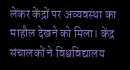लेकर केंद्रों पर अव्यवस्था का माहौल देखने को मिला। केंद्र संचालकों ने विश्वविद्यालय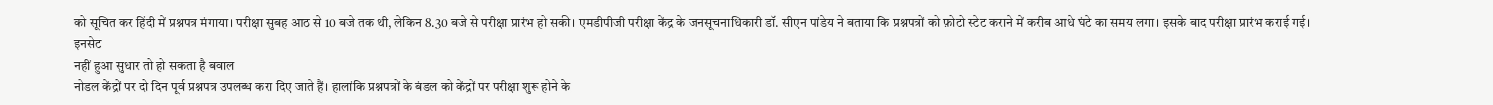को सूचित कर हिंदी में प्रश्नपत्र मंगाया। परीक्षा सुबह आठ से 10 बजे तक थी, लेकिन 8.30 बजे से परीक्षा प्रारंभ हो सकी। एमडीपीजी परीक्षा केंद्र के जनसूचनाधिकारी डॉ. सीएन पांडेय ने बताया कि प्रश्नपत्रों को फ़ोटो स्टेट कराने में करीब आधे घंटे का समय लगा। इसके बाद परीक्षा प्रारंभ कराई गई।
इनसेट
नहीं हुआ सुधार तो हो सकता है बवाल
नोडल केंद्रों पर दो दिन पूर्व प्रश्नपत्र उपलब्ध करा दिए जाते हैं। हालांकि प्रश्नपत्रों के बंडल को केंद्रों पर परीक्षा शुरू होने के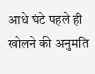आधे घंटे पहले ही खोलने की अनुमति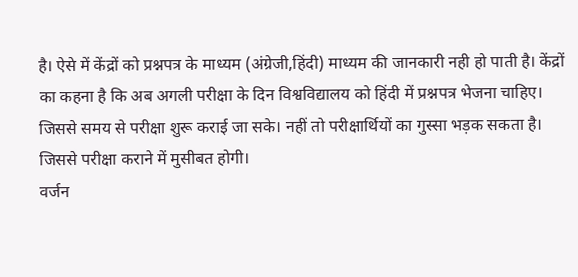है। ऐसे में केंद्रों को प्रश्नपत्र के माध्यम (अंग्रेजी,हिंदी) माध्यम की जानकारी नही हो पाती है। केंद्रों का कहना है कि अब अगली परीक्षा के दिन विश्वविद्यालय को हिंदी में प्रश्नपत्र भेजना चाहिए। जिससे समय से परीक्षा शुरू कराई जा सके। नहीं तो परीक्षार्थियों का गुस्सा भड़क सकता है। जिससे परीक्षा कराने में मुसीबत होगी।
वर्जन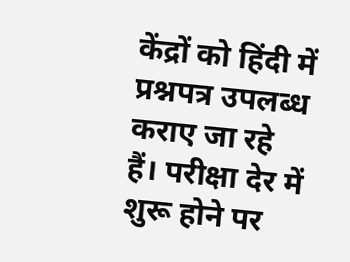केंद्रों को हिंदी में प्रश्नपत्र उपलब्ध कराए जा रहे हैं। परीक्षा देर में शुरू होने पर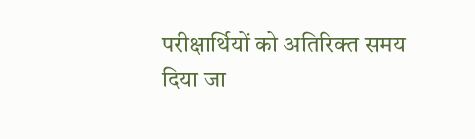परीक्षार्थियों को अतिरिक्त समय दिया जा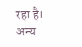रहा है। अन्य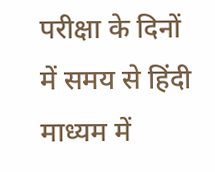परीक्षा के दिनों में समय से हिंदी माध्यम में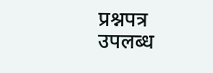प्रश्नपत्र उपलब्ध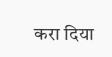करा दिया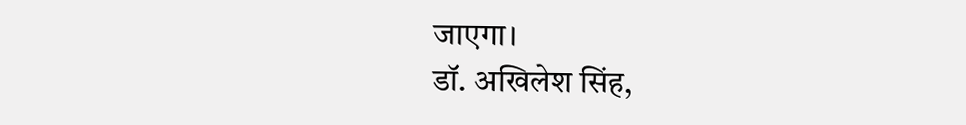जाएगा।
डॉ. अखिलेश सिंह,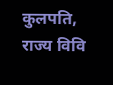कुलपति, राज्य विवि